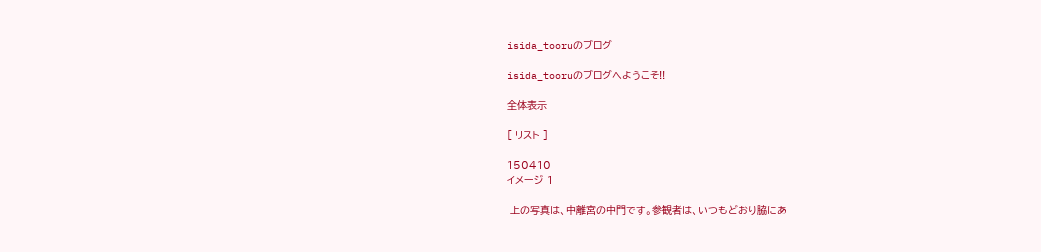isida_tooruのブログ

isida_tooruのブログへようこそ!!

全体表示

[ リスト ]

150410
イメージ 1

 上の写真は、中離宮の中門です。参観者は、いつもどおり脇にあ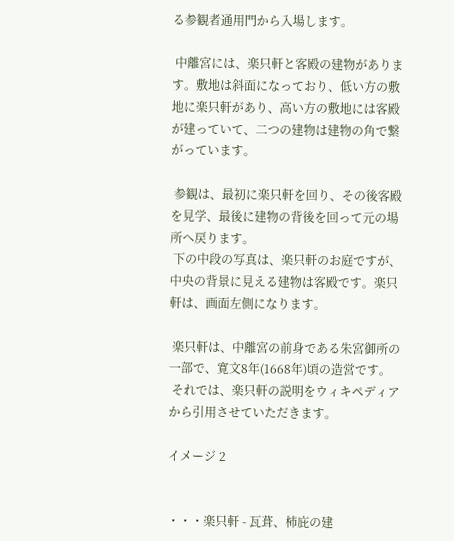る参観者通用門から入場します。

 中離宮には、楽只軒と客殿の建物があります。敷地は斜面になっており、低い方の敷地に楽只軒があり、高い方の敷地には客殿が建っていて、二つの建物は建物の角で繋がっています。

 参観は、最初に楽只軒を回り、その後客殿を見学、最後に建物の背後を回って元の場所へ戻ります。
 下の中段の写真は、楽只軒のお庭ですが、中央の背景に見える建物は客殿です。楽只軒は、画面左側になります。

 楽只軒は、中離宮の前身である朱宮御所の一部で、寛文8年(1668年)頃の造営です。
 それでは、楽只軒の説明をウィキペディアから引用させていただきます。

イメージ 2


・・・楽只軒 - 瓦葺、杮庇の建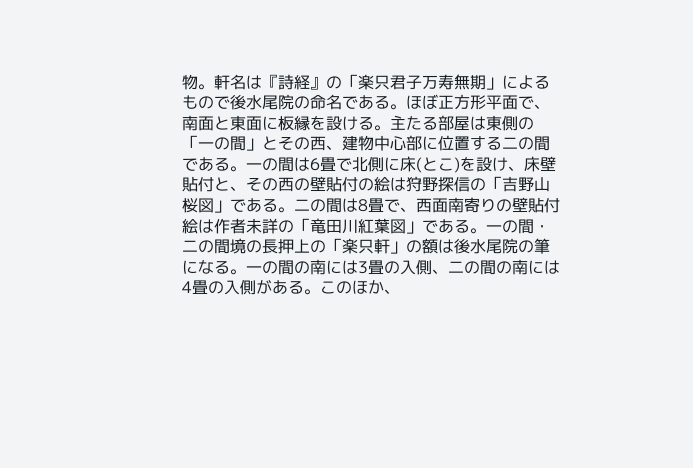物。軒名は『詩経』の「楽只君子万寿無期」によるもので後水尾院の命名である。ほぼ正方形平面で、南面と東面に板縁を設ける。主たる部屋は東側の「一の間」とその西、建物中心部に位置する二の間である。一の間は6畳で北側に床(とこ)を設け、床壁貼付と、その西の壁貼付の絵は狩野探信の「吉野山桜図」である。二の間は8畳で、西面南寄りの壁貼付絵は作者未詳の「竜田川紅葉図」である。一の間・二の間境の長押上の「楽只軒」の額は後水尾院の筆になる。一の間の南には3畳の入側、二の間の南には4畳の入側がある。このほか、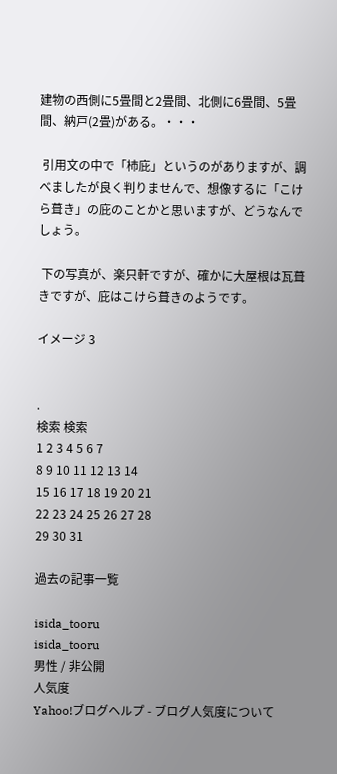建物の西側に5畳間と2畳間、北側に6畳間、5畳間、納戸(2畳)がある。・・・

 引用文の中で「杮庇」というのがありますが、調べましたが良く判りませんで、想像するに「こけら葺き」の庇のことかと思いますが、どうなんでしょう。

 下の写真が、楽只軒ですが、確かに大屋根は瓦葺きですが、庇はこけら葺きのようです。

イメージ 3


.
検索 検索
1 2 3 4 5 6 7
8 9 10 11 12 13 14
15 16 17 18 19 20 21
22 23 24 25 26 27 28
29 30 31

過去の記事一覧

isida_tooru
isida_tooru
男性 / 非公開
人気度
Yahoo!ブログヘルプ - ブログ人気度について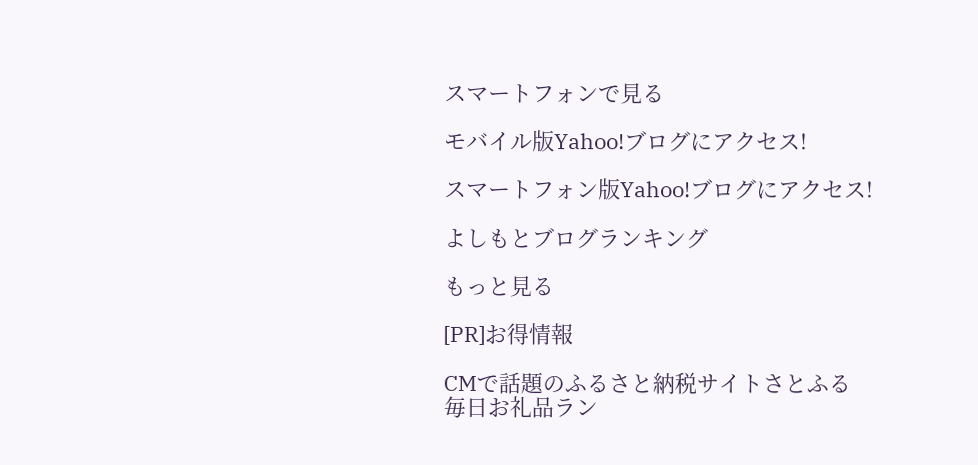スマートフォンで見る

モバイル版Yahoo!ブログにアクセス!

スマートフォン版Yahoo!ブログにアクセス!

よしもとブログランキング

もっと見る

[PR]お得情報

CMで話題のふるさと納税サイトさとふる
毎日お礼品ラン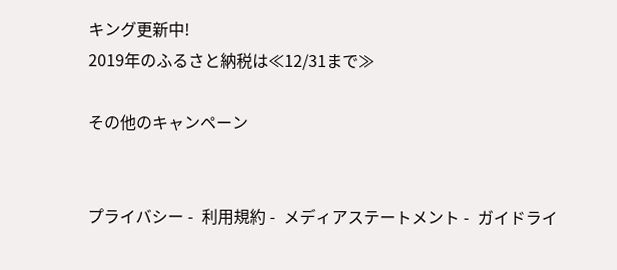キング更新中!
2019年のふるさと納税は≪12/31まで≫

その他のキャンペーン


プライバシー -  利用規約 -  メディアステートメント -  ガイドライ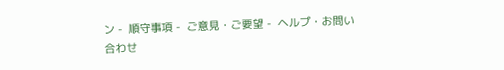ン -  順守事項 -  ご意見・ご要望 -  ヘルプ・お問い合わせ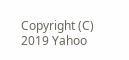Copyright (C) 2019 Yahoo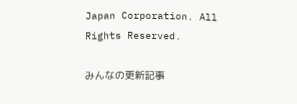Japan Corporation. All Rights Reserved.

みんなの更新記事